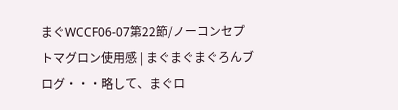まぐWCCF06-07第22節/ノーコンセプトマグロン使用感 | まぐまぐまぐろんブログ・・・略して、まぐロ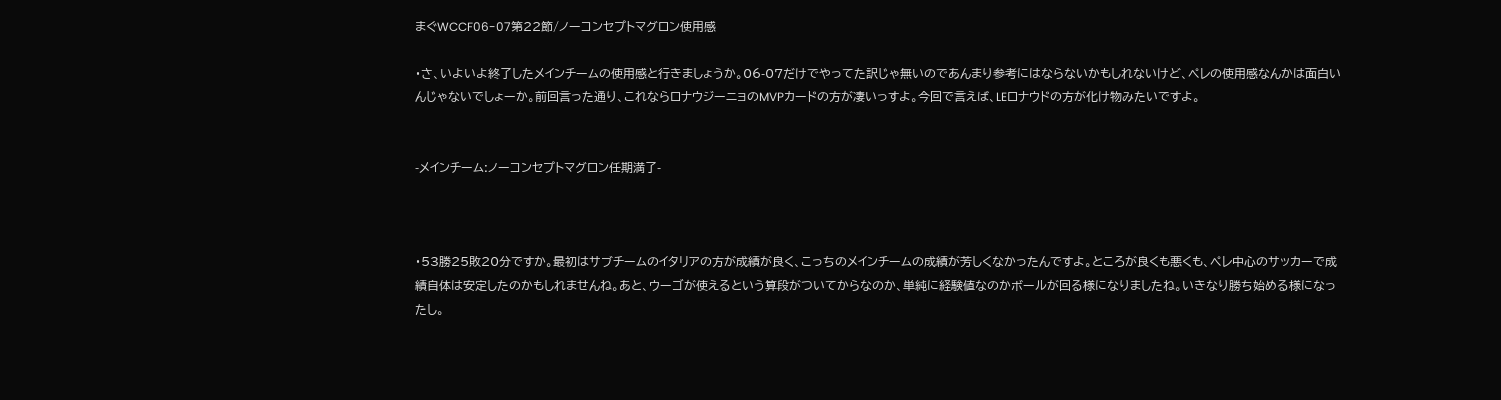まぐWCCF06-07第22節/ノーコンセプトマグロン使用感

・さ、いよいよ終了したメインチームの使用感と行きましょうか。06-07だけでやってた訳じゃ無いのであんまり参考にはならないかもしれないけど、ペレの使用感なんかは面白いんじゃないでしょーか。前回言った通り、これならロナウジーニョのMVPカードの方が凄いっすよ。今回で言えば、LEロナウドの方が化け物みたいですよ。


-メインチーム:ノーコンセプトマグロン任期満了-



・53勝25敗20分ですか。最初はサブチームのイタリアの方が成績が良く、こっちのメインチームの成績が芳しくなかったんですよ。ところが良くも悪くも、ペレ中心のサッカーで成績自体は安定したのかもしれませんね。あと、ウーゴが使えるという算段がついてからなのか、単純に経験値なのかボールが回る様になりましたね。いきなり勝ち始める様になったし。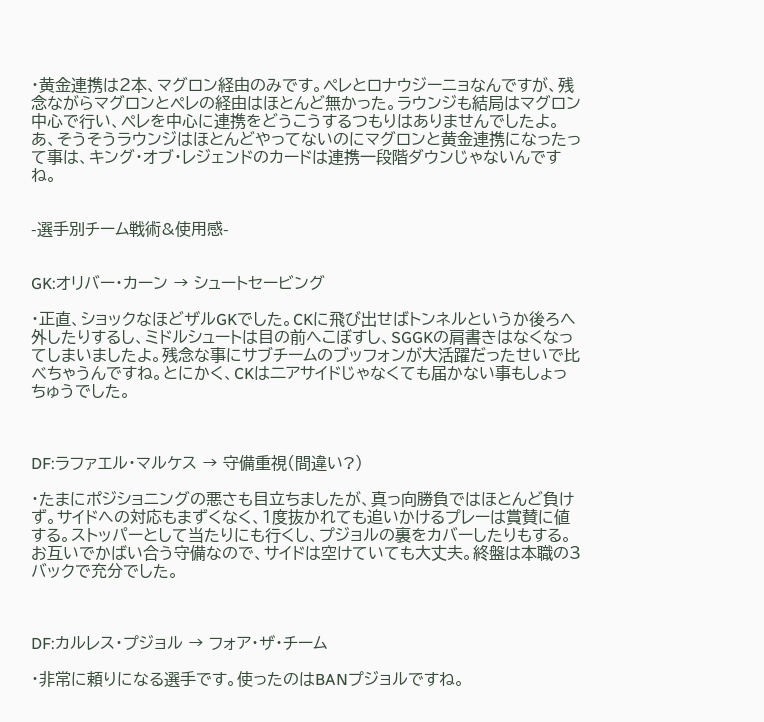・黄金連携は2本、マグロン経由のみです。ペレとロナウジーニョなんですが、残念ながらマグロンとペレの経由はほとんど無かった。ラウンジも結局はマグロン中心で行い、ペレを中心に連携をどうこうするつもりはありませんでしたよ。あ、そうそうラウンジはほとんどやってないのにマグロンと黄金連携になったって事は、キング・オブ・レジェンドのカードは連携一段階ダウンじゃないんですね。


-選手別チーム戦術&使用感-


GK:オリバー・カーン → シュートセービング

・正直、ショックなほどザルGKでした。CKに飛び出せばトンネルというか後ろへ外したりするし、ミドルシュートは目の前へこぼすし、SGGKの肩書きはなくなってしまいましたよ。残念な事にサブチームのブッフォンが大活躍だったせいで比べちゃうんですね。とにかく、CKは二アサイドじゃなくても届かない事もしょっちゅうでした。



DF:ラファエル・マルケス → 守備重視(間違い?)

・たまにポジショニングの悪さも目立ちましたが、真っ向勝負ではほとんど負けず。サイドへの対応もまずくなく、1度抜かれても追いかけるプレーは賞賛に値する。ストッパーとして当たりにも行くし、プジョルの裏をカバーしたりもする。お互いでかばい合う守備なので、サイドは空けていても大丈夫。終盤は本職の3バックで充分でした。



DF:カルレス・プジョル → フォア・ザ・チーム

・非常に頼りになる選手です。使ったのはBANプジョルですね。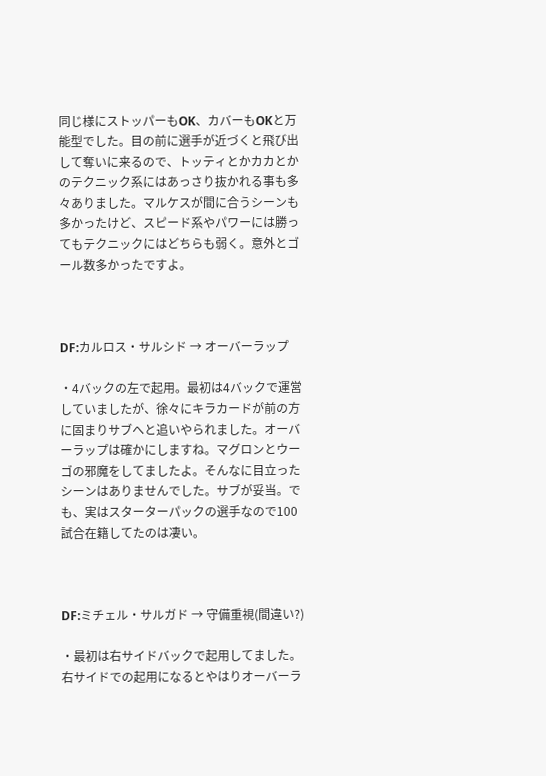同じ様にストッパーもOK、カバーもOKと万能型でした。目の前に選手が近づくと飛び出して奪いに来るので、トッティとかカカとかのテクニック系にはあっさり抜かれる事も多々ありました。マルケスが間に合うシーンも多かったけど、スピード系やパワーには勝ってもテクニックにはどちらも弱く。意外とゴール数多かったですよ。



DF:カルロス・サルシド → オーバーラップ

・4バックの左で起用。最初は4バックで運営していましたが、徐々にキラカードが前の方に固まりサブへと追いやられました。オーバーラップは確かにしますね。マグロンとウーゴの邪魔をしてましたよ。そんなに目立ったシーンはありませんでした。サブが妥当。でも、実はスターターパックの選手なので100試合在籍してたのは凄い。



DF:ミチェル・サルガド → 守備重視(間違い?)

・最初は右サイドバックで起用してました。右サイドでの起用になるとやはりオーバーラ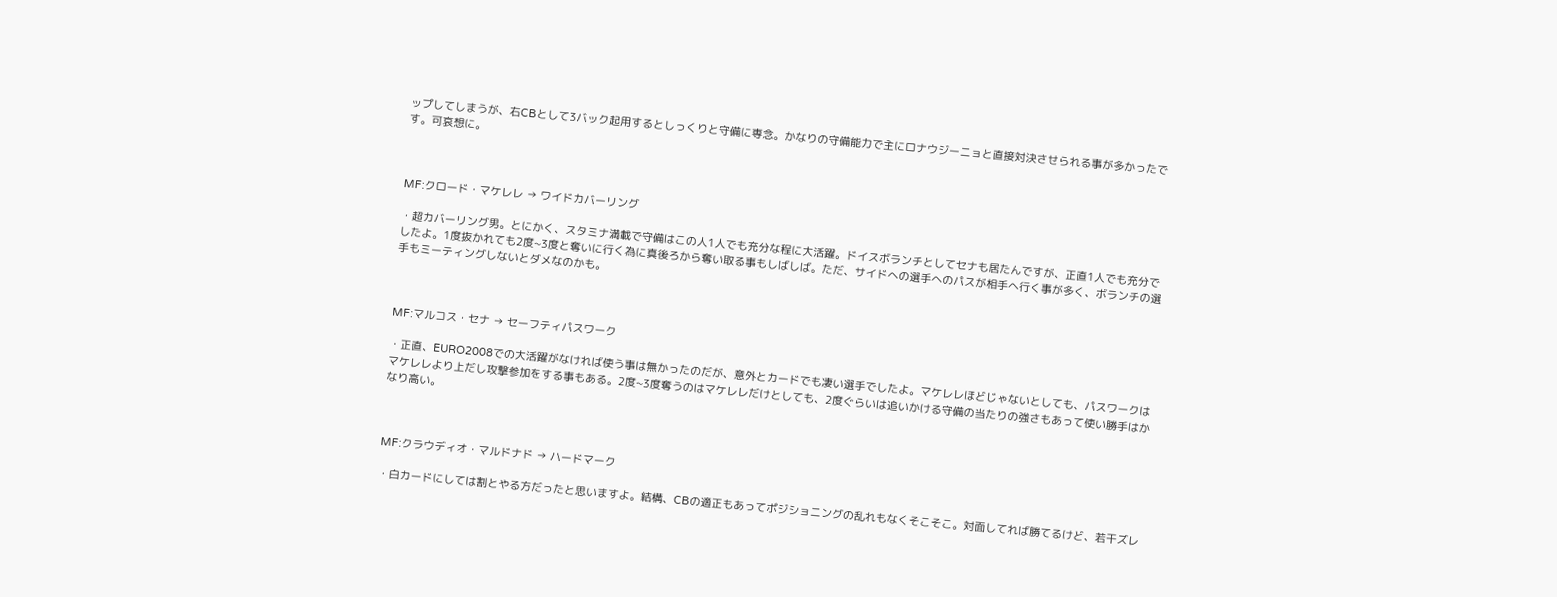ップしてしまうが、右CBとして3バック起用するとしっくりと守備に専念。かなりの守備能力で主にロナウジーニョと直接対決させられる事が多かったです。可哀想に。



MF:クロード・マケレレ → ワイドカバーリング

・超カバーリング男。とにかく、スタミナ満載で守備はこの人1人でも充分な程に大活躍。ドイスボランチとしてセナも居たんですが、正直1人でも充分でしたよ。1度抜かれても2度~3度と奪いに行く為に真後ろから奪い取る事もしばしば。ただ、サイドへの選手へのパスが相手へ行く事が多く、ボランチの選手もミーティングしないとダメなのかも。



MF:マルコス・セナ → セーフティパスワーク

・正直、EURO2008での大活躍がなければ使う事は無かったのだが、意外とカードでも凄い選手でしたよ。マケレレほどじゃないとしても、パスワークはマケレレより上だし攻撃参加をする事もある。2度~3度奪うのはマケレレだけとしても、2度ぐらいは追いかける守備の当たりの強さもあって使い勝手はかなり高い。



MF:クラウディオ・マルドナド → ハードマーク

・白カードにしては割とやる方だったと思いますよ。結構、CBの適正もあってポジショニングの乱れもなくそこそこ。対面してれば勝てるけど、若干ズレ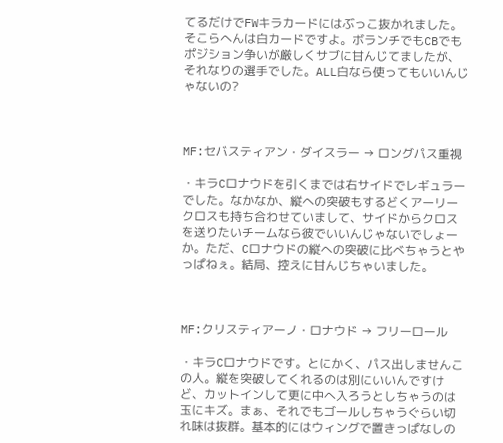てるだけでFWキラカードにはぶっこ抜かれました。そこらへんは白カードですよ。ボランチでもCBでもポジション争いが厳しくサブに甘んじてましたが、それなりの選手でした。ALL白なら使ってもいいんじゃないの?



MF:セバスティアン・ダイスラー → ロングパス重視

・キラCロナウドを引くまでは右サイドでレギュラーでした。なかなか、縦への突破もするどくアーリークロスも持ち合わせていまして、サイドからクロスを送りたいチームなら彼でいいんじゃないでしょーか。ただ、Cロナウドの縦への突破に比べちゃうとやっぱねぇ。結局、控えに甘んじちゃいました。



MF:クリスティアーノ・ロナウド → フリーロール

・キラCロナウドです。とにかく、パス出しませんこの人。縦を突破してくれるのは別にいいんですけど、カットインして更に中へ入ろうとしちゃうのは玉にキズ。まぁ、それでもゴールしちゃうぐらい切れ味は抜群。基本的にはウィングで置きっぱなしの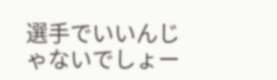選手でいいんじゃないでしょー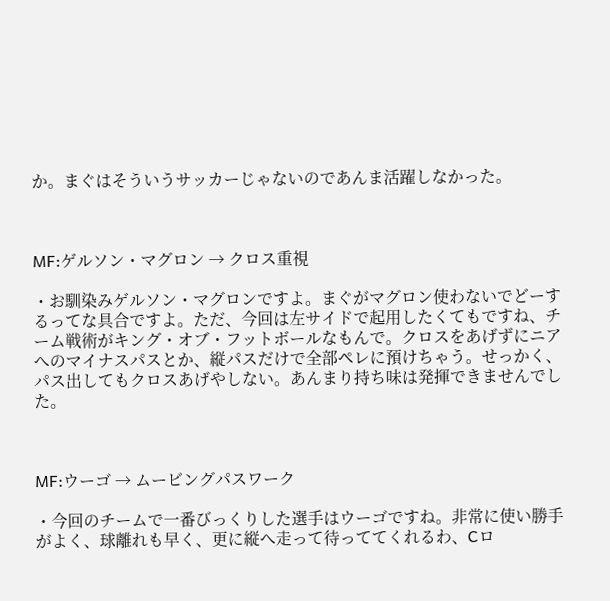か。まぐはそういうサッカーじゃないのであんま活躍しなかった。



MF:ゲルソン・マグロン → クロス重視

・お馴染みゲルソン・マグロンですよ。まぐがマグロン使わないでどーするってな具合ですよ。ただ、今回は左サイドで起用したくてもですね、チーム戦術がキング・オブ・フットボールなもんで。クロスをあげずにニアへのマイナスパスとか、縦パスだけで全部ペレに預けちゃう。せっかく、パス出してもクロスあげやしない。あんまり持ち味は発揮できませんでした。



MF:ウーゴ → ムービングパスワーク

・今回のチームで一番びっくりした選手はウーゴですね。非常に使い勝手がよく、球離れも早く、更に縦へ走って待っててくれるわ、Cロ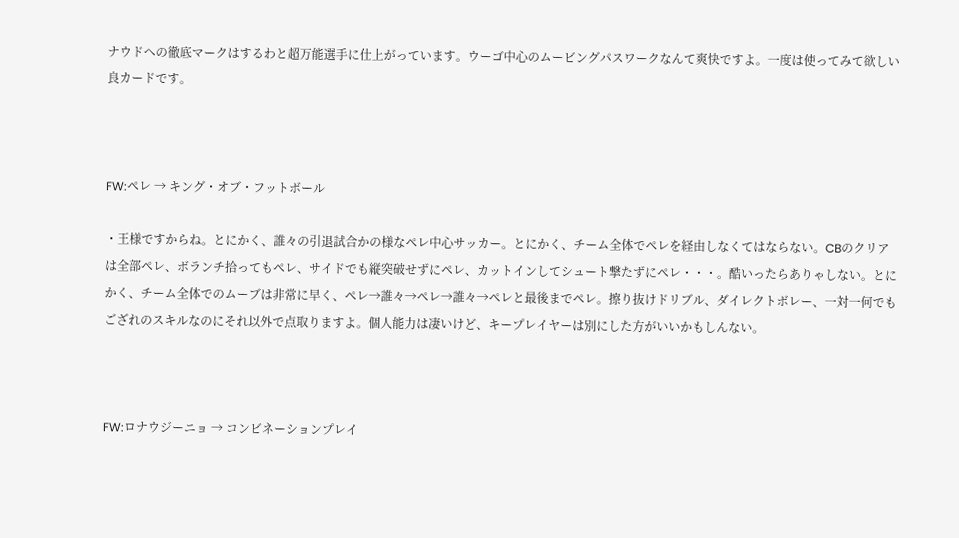ナウドへの徹底マークはするわと超万能選手に仕上がっています。ウーゴ中心のムービングパスワークなんて爽快ですよ。一度は使ってみて欲しい良カードです。



FW:ペレ → キング・オブ・フットボール

・王様ですからね。とにかく、誰々の引退試合かの様なペレ中心サッカー。とにかく、チーム全体でペレを経由しなくてはならない。CBのクリアは全部ペレ、ボランチ拾ってもペレ、サイドでも縦突破せずにペレ、カットインしてシュート撃たずにペレ・・・。酷いったらありゃしない。とにかく、チーム全体でのムーブは非常に早く、ペレ→誰々→ペレ→誰々→ペレと最後までペレ。擦り抜けドリブル、ダイレクトボレー、一対一何でもござれのスキルなのにそれ以外で点取りますよ。個人能力は凄いけど、キープレイヤーは別にした方がいいかもしんない。



FW:ロナウジーニョ → コンビネーションプレイ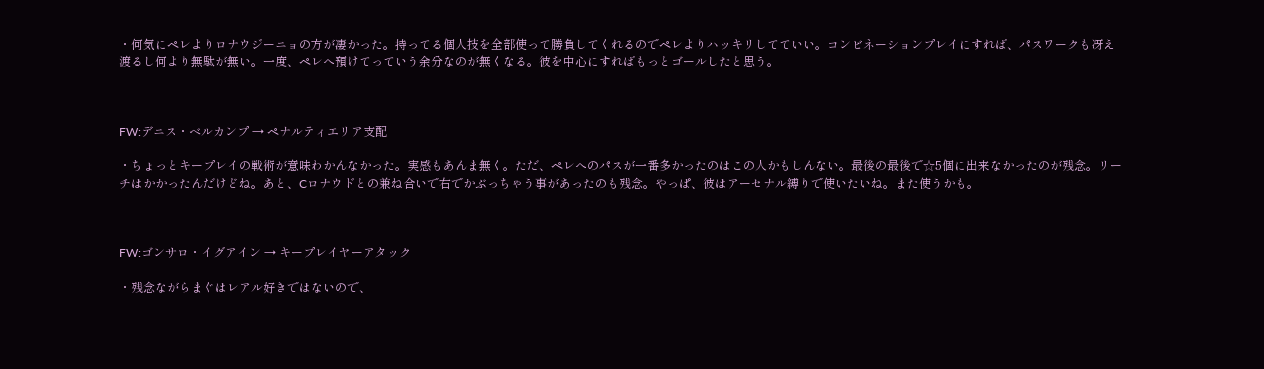・何気にペレよりロナウジーニョの方が凄かった。持ってる個人技を全部使って勝負してくれるのでペレよりハッキリしてていい。コンビネーションプレイにすれば、パスワークも冴え渡るし何より無駄が無い。一度、ペレへ預けてっていう余分なのが無くなる。彼を中心にすればもっとゴールしたと思う。



FW:デニス・ベルカンプ → ペナルティエリア支配

・ちょっとキープレイの戦術が意味わかんなかった。実感もあんま無く。ただ、ペレへのパスが一番多かったのはこの人かもしんない。最後の最後で☆5個に出来なかったのが残念。リーチはかかったんだけどね。あと、Cロナウドとの兼ね合いで右でかぶっちゃう事があったのも残念。やっぱ、彼はアーセナル縛りで使いたいね。また使うかも。



FW:ゴンサロ・イグアイン → キープレイヤーアタック

・残念ながらまぐはレアル好きではないので、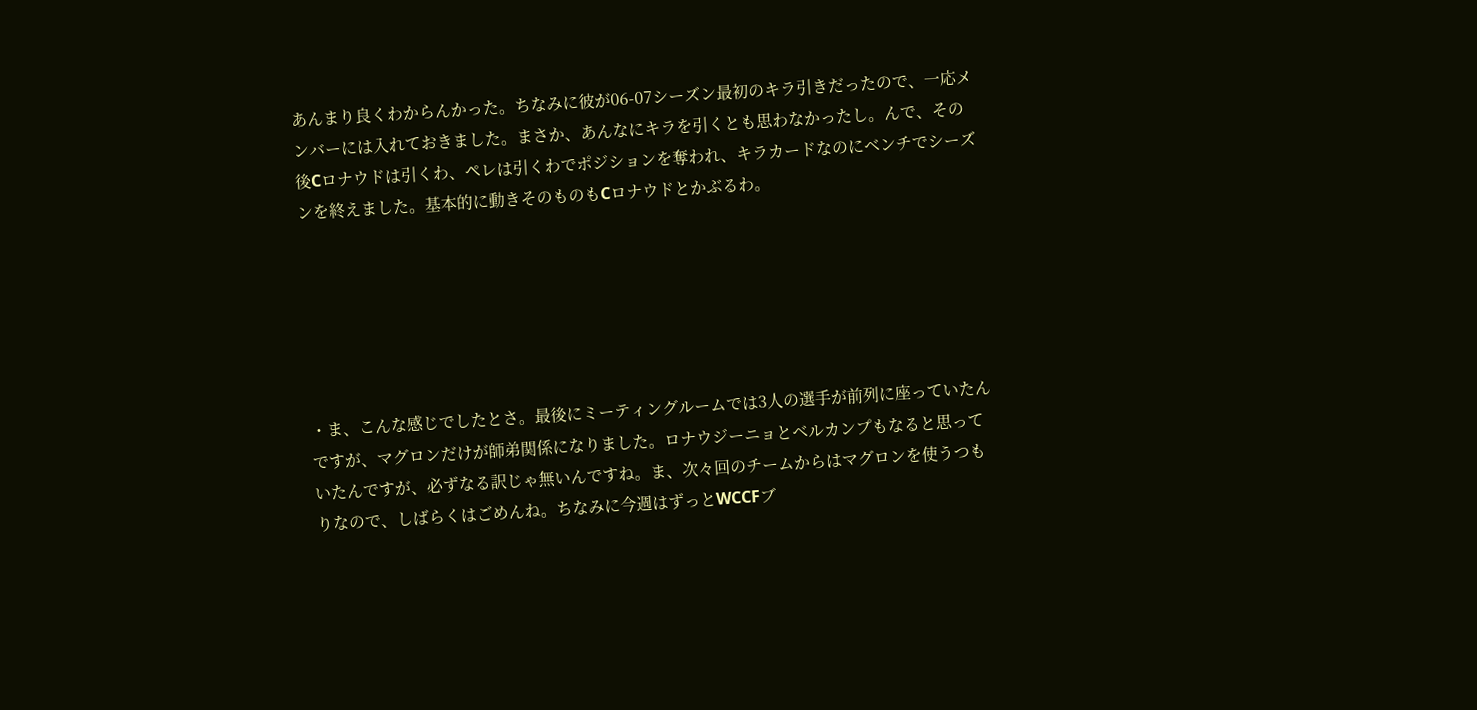あんまり良くわからんかった。ちなみに彼が06-07シーズン最初のキラ引きだったので、一応メンバーには入れておきました。まさか、あんなにキラを引くとも思わなかったし。んで、その後Cロナウドは引くわ、ペレは引くわでポジションを奪われ、キラカードなのにベンチでシーズンを終えました。基本的に動きそのものもCロナウドとかぶるわ。






・ま、こんな感じでしたとさ。最後にミーティングルームでは3人の選手が前列に座っていたんですが、マグロンだけが師弟関係になりました。ロナウジーニョとベルカンプもなると思っていたんですが、必ずなる訳じゃ無いんですね。ま、次々回のチームからはマグロンを使うつもりなので、しばらくはごめんね。ちなみに今週はずっとWCCFブ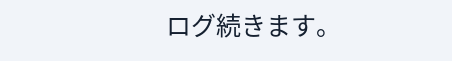ログ続きます。